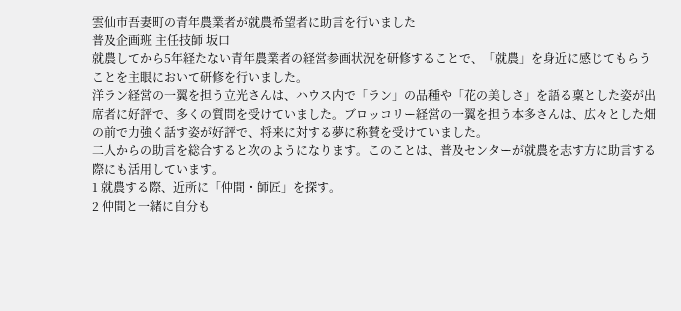雲仙市吾妻町の青年農業者が就農希望者に助言を行いました
普及企画班 主任技師 坂口
就農してから5年経たない青年農業者の経営参画状況を研修することで、「就農」を身近に感じてもらうことを主眼において研修を行いました。
洋ラン経営の一翼を担う立光さんは、ハウス内で「ラン」の品種や「花の美しさ」を語る稟とした姿が出席者に好評で、多くの質問を受けていました。ブロッコリー経営の一翼を担う本多さんは、広々とした畑の前で力強く話す姿が好評で、将来に対する夢に称賛を受けていました。
二人からの助言を総合すると次のようになります。このことは、普及センターが就農を志す方に助言する際にも活用しています。
1 就農する際、近所に「仲間・師匠」を探す。
2 仲間と一緒に自分も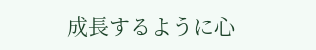成長するように心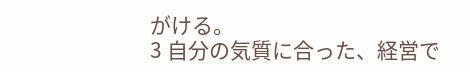がける。
3 自分の気質に合った、経営で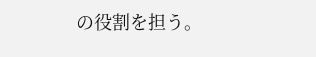の役割を担う。